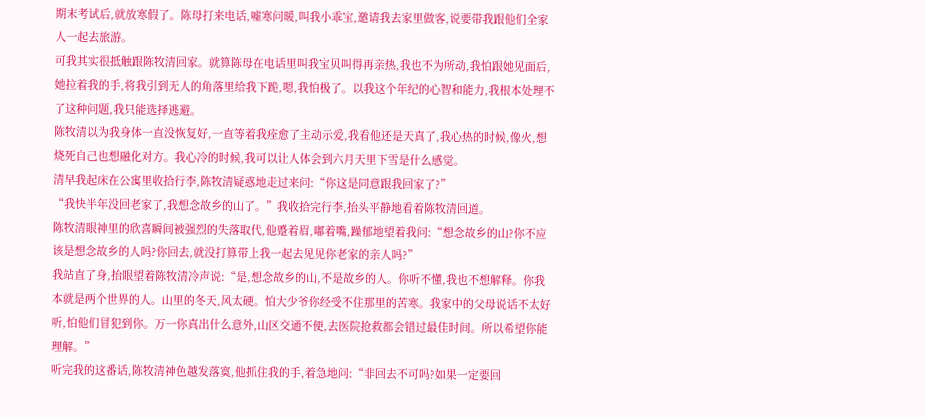期末考试后,就放寒假了。陈母打来电话,嘘寒问暖,叫我小乖宝,邀请我去家里做客,说要带我跟他们全家人一起去旅游。
可我其实很抵触跟陈牧清回家。就算陈母在电话里叫我宝贝叫得再亲热,我也不为所动,我怕跟她见面后,她拉着我的手,将我引到无人的角落里给我下跪,嗯,我怕极了。以我这个年纪的心智和能力,我根本处理不了这种问题,我只能选择逃避。
陈牧清以为我身体一直没恢复好,一直等着我痊愈了主动示爱,我看他还是天真了,我心热的时候,像火,想烧死自己也想融化对方。我心冷的时候,我可以让人体会到六月天里下雪是什么感觉。
清早我起床在公寓里收拾行李,陈牧清疑惑地走过来问:“你这是同意跟我回家了?”
“我快半年没回老家了,我想念故乡的山了。”我收拾完行李,抬头平静地看着陈牧清回道。
陈牧清眼神里的欣喜瞬间被强烈的失落取代,他蹙着眉,嘟着嘴,躁郁地望着我问:“想念故乡的山?你不应该是想念故乡的人吗?你回去,就没打算带上我一起去见见你老家的亲人吗?”
我站直了身,抬眼望着陈牧清冷声说:“是,想念故乡的山,不是故乡的人。你听不懂,我也不想解释。你我本就是两个世界的人。山里的冬天,风太硬。怕大少爷你经受不住那里的苦寒。我家中的父母说话不太好听,怕他们冒犯到你。万一你真出什么意外,山区交通不便,去医院抢救都会错过最佳时间。所以希望你能理解。”
听完我的这番话,陈牧清神色越发落寞,他抓住我的手,着急地问:“非回去不可吗?如果一定要回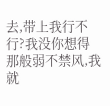去,带上我行不行?我没你想得那般弱不禁风,我就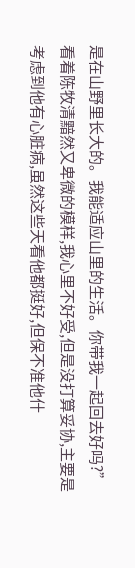是在山野里长大的。我能适应山里的生活。你带我一起回去好吗?”
看着陈牧清黯然又卑微的模样,我心里不好受,但是没打算妥协,主要是考虑到他有心脏病,虽然这些天看他都挺好,但保不准他什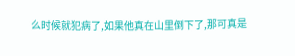么时候就犯病了,如果他真在山里倒下了,那可真是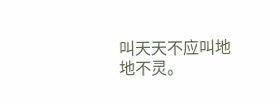叫天天不应叫地地不灵。